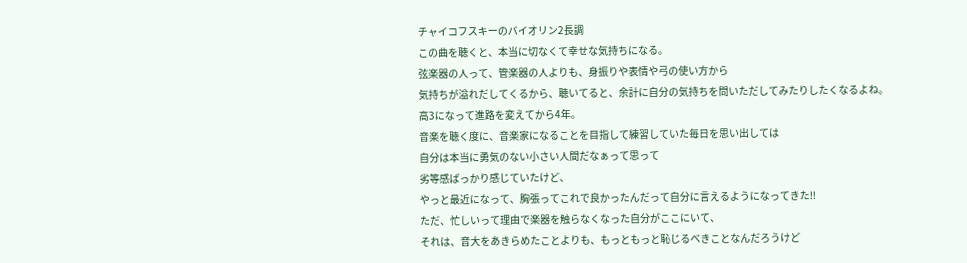チャイコフスキーのバイオリン2長調
この曲を聴くと、本当に切なくて幸せな気持ちになる。
弦楽器の人って、管楽器の人よりも、身振りや表情や弓の使い方から
気持ちが溢れだしてくるから、聴いてると、余計に自分の気持ちを問いただしてみたりしたくなるよね。
高3になって進路を変えてから4年。
音楽を聴く度に、音楽家になることを目指して練習していた毎日を思い出しては
自分は本当に勇気のない小さい人間だなぁって思って
劣等感ばっかり感じていたけど、
やっと最近になって、胸張ってこれで良かったんだって自分に言えるようになってきた!!
ただ、忙しいって理由で楽器を触らなくなった自分がここにいて、
それは、音大をあきらめたことよりも、もっともっと恥じるべきことなんだろうけど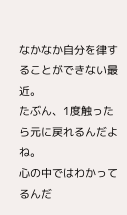なかなか自分を律することができない最近。
たぶん、1度触ったら元に戻れるんだよね。
心の中ではわかってるんだ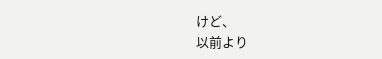けど、
以前より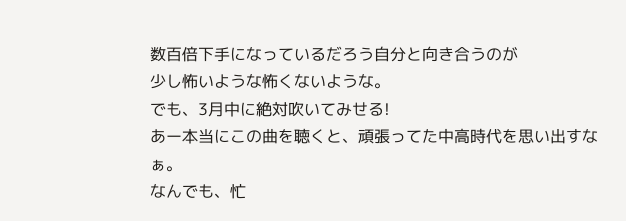数百倍下手になっているだろう自分と向き合うのが
少し怖いような怖くないような。
でも、3月中に絶対吹いてみせる!
あー本当にこの曲を聴くと、頑張ってた中高時代を思い出すなぁ。
なんでも、忙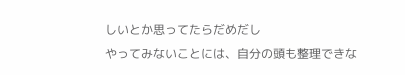しいとか思ってたらだめだし
やってみないことには、自分の頭も整理できな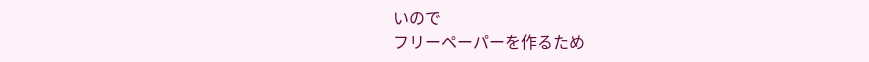いので
フリーペーパーを作るため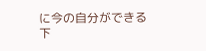に今の自分ができる
下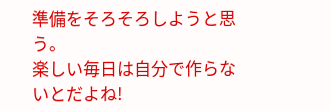準備をそろそろしようと思う。
楽しい毎日は自分で作らないとだよね!